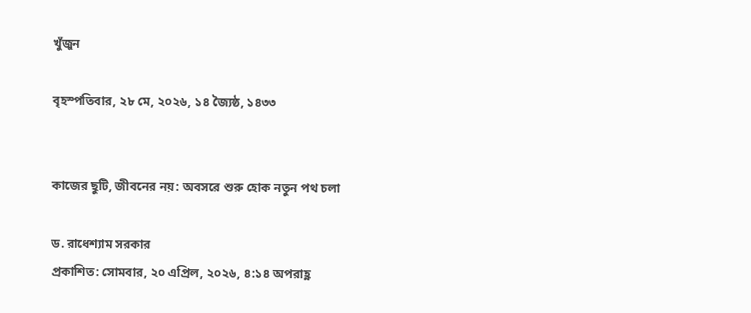খুঁজুন

বৃহস্পতিবার, ২৮ মে, ২০২৬, ১৪ জ্যৈষ্ঠ, ১৪৩৩


কাজের ছুটি, জীবনের নয়: অবসরে শুরু হোক নতুন পথ চলা

ড. রাধেশ্যাম সরকার
প্রকাশিত: সোমবার, ২০ এপ্রিল, ২০২৬, ৪:১৪ অপরাহ্ণ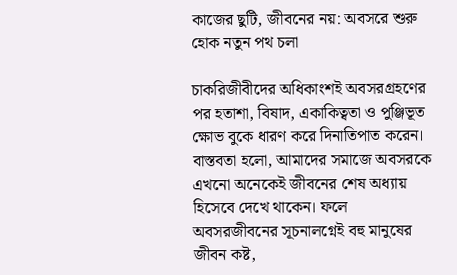কাজের ছুটি, জীবনের নয়: অবসরে শুরু হোক নতুন পথ চলা

চাকরিজীবীদের অধিকাংশই অবসরগ্রহণের পর হতাশা, বিষাদ, একাকিত্বতা ও পুঞ্জিভূত ক্ষোভ বুকে ধারণ করে দিনাতিপাত করেন। বাস্তবতা হলো, আমাদের সমাজে অবসরকে এখনো অনেকেই জীবনের শেষ অধ্যায় হিসেবে দেখে থাকেন। ফলে অবসরজীবনের সূচনালগ্নেই বহু মানুষের জীবন কষ্ট,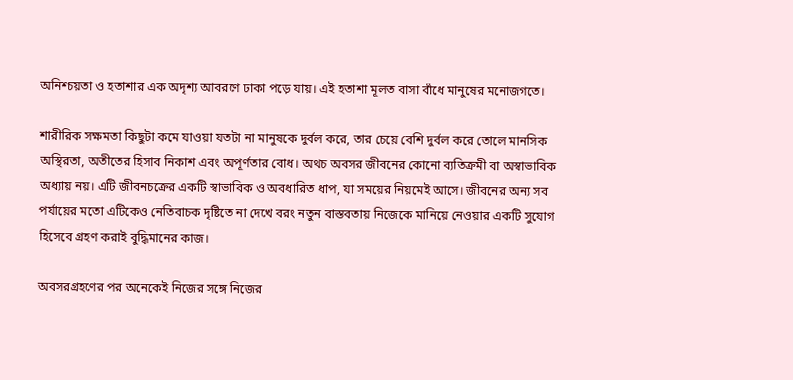অনিশ্চয়তা ও হতাশার এক অদৃশ্য আবরণে ঢাকা পড়ে যায়। এই হতাশা মূলত বাসা বাঁধে মানুষের মনোজগতে।

শারীরিক সক্ষমতা কিছুটা কমে যাওয়া যতটা না মানুষকে দুর্বল করে, তার চেয়ে বেশি দুর্বল করে তোলে মানসিক অস্থিরতা, অতীতের হিসাব নিকাশ এবং অপূর্ণতার বোধ। অথচ অবসর জীবনের কোনো ব্যতিক্রমী বা অস্বাভাবিক অধ্যায় নয়। এটি জীবনচক্রের একটি স্বাভাবিক ও অবধারিত ধাপ, যা সময়ের নিয়মেই আসে। জীবনের অন্য সব পর্যায়ের মতো এটিকেও নেতিবাচক দৃষ্টিতে না দেখে বরং নতুন বাস্তবতায় নিজেকে মানিয়ে নেওয়ার একটি সুযোগ হিসেবে গ্রহণ করাই বুদ্ধিমানের কাজ।

অবসরগ্রহণের পর অনেকেই নিজের সঙ্গে নিজের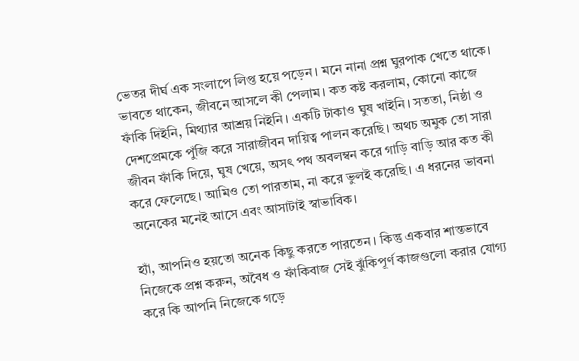ভেতর দীর্ঘ এক সংলাপে লিপ্ত হয়ে পড়েন। মনে নানা প্রশ্ন ঘুরপাক খেতে থাকে। ভাবতে থাকেন, জীবনে আসলে কী পেলাম। কত কষ্ট করলাম, কোনো কাজে ফাঁকি দিইনি, মিথ্যার আশ্রয় নিইনি। একটি টাকাও ঘুষ খাইনি। সততা, নিষ্ঠা ও দেশপ্রেমকে পুঁজি করে সারাজীবন দায়িত্ব পালন করেছি। অথচ অমুক তো সারা জীবন ফাঁকি দিয়ে, ঘুষ খেয়ে, অসৎ পথ অবলম্বন করে গাড়ি বাড়ি আর কত কী করে ফেলেছে। আমিও তো পারতাম, না করে ভুলই করেছি। এ ধরনের ভাবনা অনেকের মনেই আসে এবং আসাটাই স্বাভাবিক।

হ্যাঁ, আপনিও হয়তো অনেক কিছু করতে পারতেন। কিন্তু একবার শান্তভাবে নিজেকে প্রশ্ন করুন, অবৈধ ও ফাঁকিবাজ সেই ঝুঁকিপূর্ণ কাজগুলো করার যোগ্য করে কি আপনি নিজেকে গড়ে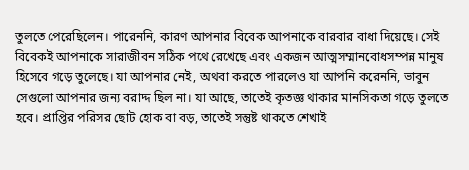তুলতে পেরেছিলেন। পারেননি, কারণ আপনার বিবেক আপনাকে বারবার বাধা দিয়েছে। সেই বিবেকই আপনাকে সারাজীবন সঠিক পথে রেখেছে এবং একজন আত্মসম্মানবোধসম্পন্ন মানুষ হিসেবে গড়ে তুলেছে। যা আপনার নেই, অথবা করতে পারলেও যা আপনি করেননি, ভাবুন সেগুলো আপনার জন্য বরাদ্দ ছিল না। যা আছে, তাতেই কৃতজ্ঞ থাকার মানসিকতা গড়ে তুলতে হবে। প্রাপ্তির পরিসর ছোট হোক বা বড়, তাতেই সন্তুষ্ট থাকতে শেখাই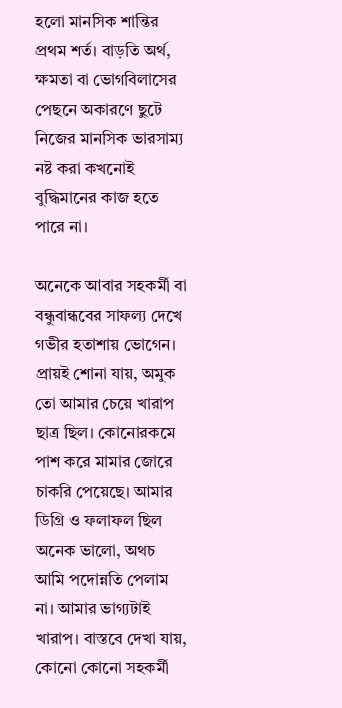হলো মানসিক শান্তির প্রথম শর্ত। বাড়তি অর্থ, ক্ষমতা বা ভোগবিলাসের পেছনে অকারণে ছুটে নিজের মানসিক ভারসাম্য নষ্ট করা কখনোই বুদ্ধিমানের কাজ হতে পারে না।

অনেকে আবার সহকর্মী বা বন্ধুবান্ধবের সাফল্য দেখে গভীর হতাশায় ভোগেন। প্রায়ই শোনা যায়, অমুক তো আমার চেয়ে খারাপ ছাত্র ছিল। কোনোরকমে পাশ করে মামার জোরে চাকরি পেয়েছে। আমার ডিগ্রি ও ফলাফল ছিল অনেক ভালো, অথচ আমি পদোন্নতি পেলাম না। আমার ভাগ্যটাই খারাপ। বাস্তবে দেখা যায়, কোনো কোনো সহকর্মী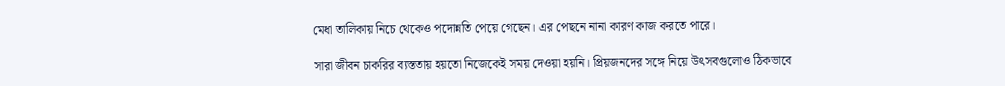মেধা তালিকায় নিচে থেকেও পদোন্নতি পেয়ে গেছেন। এর পেছনে নানা কারণ কাজ করতে পারে।

সারা জীবন চাকরির ব্যস্ততায় হয়তো নিজেকেই সময় দেওয়া হয়নি। প্রিয়জনদের সঙ্গে নিয়ে উৎসবগুলোও ঠিকভাবে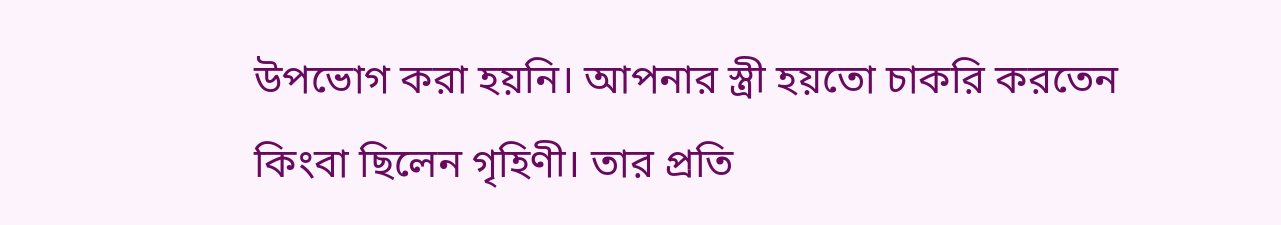উপভোগ করা হয়নি। আপনার স্ত্রী হয়তো চাকরি করতেন কিংবা ছিলেন গৃহিণী। তার প্রতি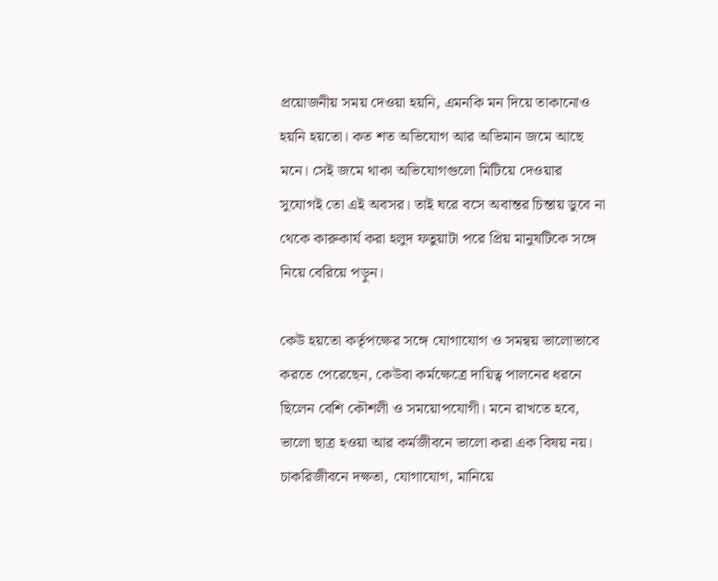প্রয়োজনীয় সময় দেওয়া হয়নি, এমনকি মন দিয়ে তাকানোও হয়নি হয়তো। কত শত অভিযোগ আর অভিমান জমে আছে মনে। সেই জমে থাকা অভিযোগগুলো মিটিয়ে দেওয়ার সুযোগই তো এই অবসর। তাই ঘরে বসে অবান্তর চিন্তায় ডুবে না থেকে কারুকার্য করা হলুদ ফতুয়াটা পরে প্রিয় মানুষটিকে সঙ্গে নিয়ে বেরিয়ে পড়ুন।

কেউ হয়তো কর্তৃপক্ষের সঙ্গে যোগাযোগ ও সমন্বয় ভালোভাবে করতে পেরেছেন, কেউবা কর্মক্ষেত্রে দায়িত্ব পালনের ধরনে ছিলেন বেশি কৌশলী ও সময়োপযোগী। মনে রাখতে হবে, ভালো ছাত্র হওয়া আর কর্মজীবনে ভালো করা এক বিষয় নয়। চাকরিজীবনে দক্ষতা, যোগাযোগ, মানিয়ে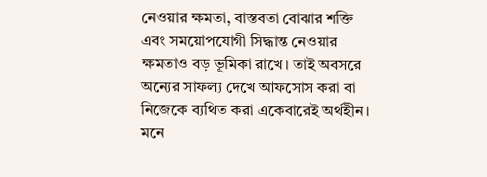নেওয়ার ক্ষমতা, বাস্তবতা বোঝার শক্তি এবং সময়োপযোগী সিদ্ধান্ত নেওয়ার ক্ষমতাও বড় ভূমিকা রাখে। তাই অবসরে অন্যের সাফল্য দেখে আফসোস করা বা নিজেকে ব্যথিত করা একেবারেই অর্থহীন। মনে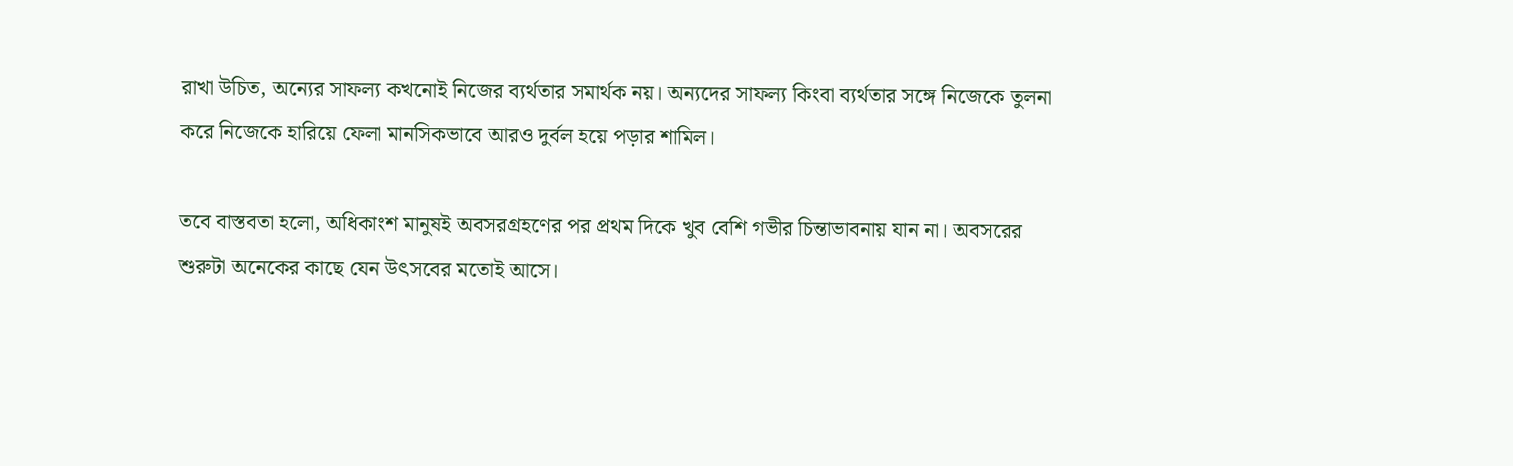রাখা উচিত, অন্যের সাফল্য কখনোই নিজের ব্যর্থতার সমার্থক নয়। অন্যদের সাফল্য কিংবা ব্যর্থতার সঙ্গে নিজেকে তুলনা করে নিজেকে হারিয়ে ফেলা মানসিকভাবে আরও দুর্বল হয়ে পড়ার শামিল।

তবে বাস্তবতা হলো, অধিকাংশ মানুষই অবসরগ্রহণের পর প্রথম দিকে খুব বেশি গভীর চিন্তাভাবনায় যান না। অবসরের শুরুটা অনেকের কাছে যেন উৎসবের মতোই আসে।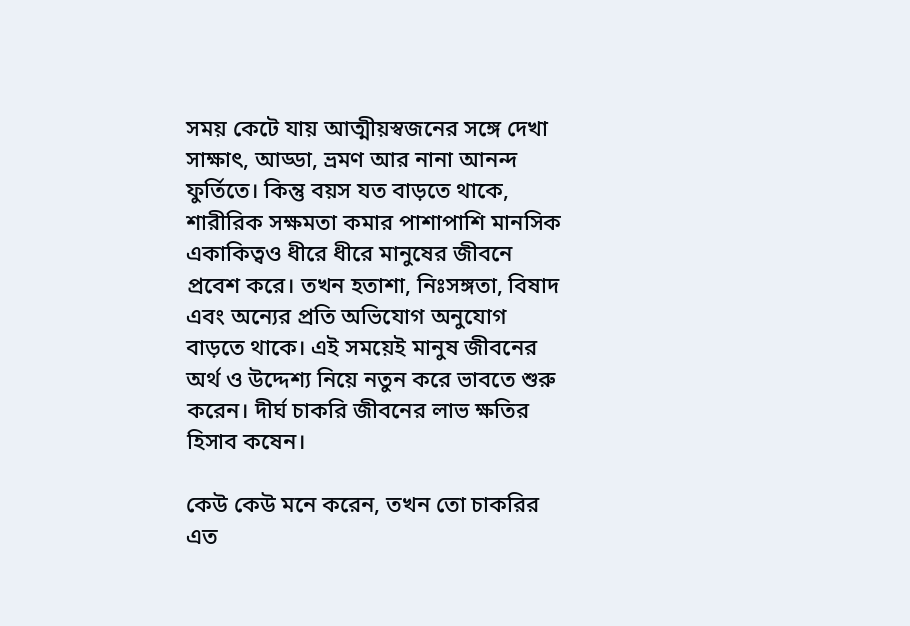সময় কেটে যায় আত্মীয়স্বজনের সঙ্গে দেখা সাক্ষাৎ, আড্ডা, ভ্রমণ আর নানা আনন্দ ফুর্তিতে। কিন্তু বয়স যত বাড়তে থাকে, শারীরিক সক্ষমতা কমার পাশাপাশি মানসিক একাকিত্বও ধীরে ধীরে মানুষের জীবনে প্রবেশ করে। তখন হতাশা, নিঃসঙ্গতা, বিষাদ এবং অন্যের প্রতি অভিযোগ অনুযোগ বাড়তে থাকে। এই সময়েই মানুষ জীবনের অর্থ ও উদ্দেশ্য নিয়ে নতুন করে ভাবতে শুরু করেন। দীর্ঘ চাকরি জীবনের লাভ ক্ষতির হিসাব কষেন।

কেউ কেউ মনে করেন, তখন তো চাকরির এত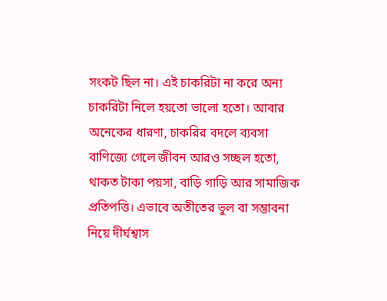সংকট ছিল না। এই চাকরিটা না করে অন্য চাকরিটা নিলে হয়তো ভালো হতো। আবার অনেকের ধারণা, চাকরির বদলে ব্যবসা বাণিজ্যে গেলে জীবন আরও সচ্ছল হতো, থাকত টাকা পয়সা, বাড়ি গাড়ি আর সামাজিক প্রতিপত্তি। এভাবে অতীতের ভুল বা সম্ভাবনা নিয়ে দীর্ঘশ্বাস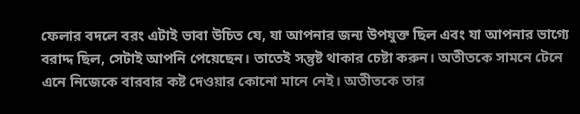ফেলার বদলে বরং এটাই ভাবা উচিত যে, যা আপনার জন্য উপযুক্ত ছিল এবং যা আপনার ভাগ্যে বরাদ্দ ছিল, সেটাই আপনি পেয়েছেন। তাতেই সন্তুষ্ট থাকার চেষ্টা করুন। অতীতকে সামনে টেনে এনে নিজেকে বারবার কষ্ট দেওয়ার কোনো মানে নেই। অতীতকে তার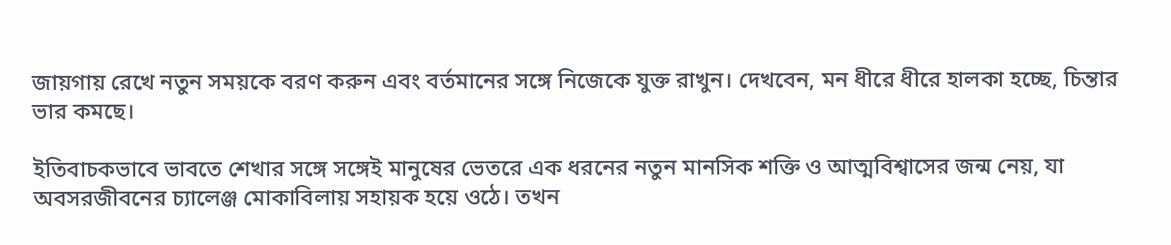জায়গায় রেখে নতুন সময়কে বরণ করুন এবং বর্তমানের সঙ্গে নিজেকে যুক্ত রাখুন। দেখবেন, মন ধীরে ধীরে হালকা হচ্ছে, চিন্তার ভার কমছে।

ইতিবাচকভাবে ভাবতে শেখার সঙ্গে সঙ্গেই মানুষের ভেতরে এক ধরনের নতুন মানসিক শক্তি ও আত্মবিশ্বাসের জন্ম নেয়, যা অবসরজীবনের চ্যালেঞ্জ মোকাবিলায় সহায়ক হয়ে ওঠে। তখন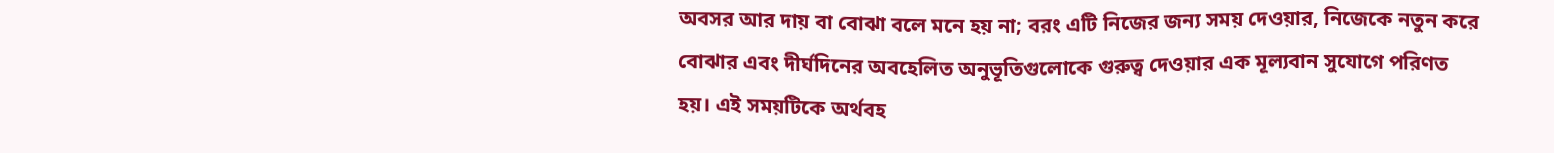অবসর আর দায় বা বোঝা বলে মনে হয় না; বরং এটি নিজের জন্য সময় দেওয়ার, নিজেকে নতুন করে বোঝার এবং দীর্ঘদিনের অবহেলিত অনুভূতিগুলোকে গুরুত্ব দেওয়ার এক মূল্যবান সুযোগে পরিণত হয়। এই সময়টিকে অর্থবহ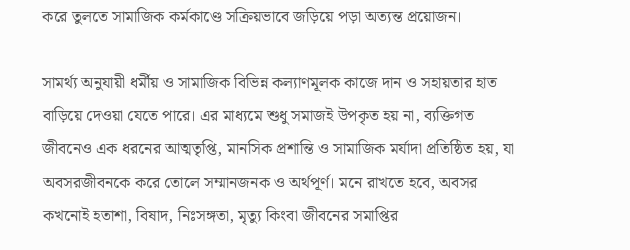করে তুলতে সামাজিক কর্মকাণ্ডে সক্রিয়ভাবে জড়িয়ে পড়া অত্যন্ত প্রয়োজন।

সামর্থ্য অনুযায়ী ধর্মীয় ও সামাজিক বিভিন্ন কল্যাণমূলক কাজে দান ও সহায়তার হাত বাড়িয়ে দেওয়া যেতে পারে। এর মাধ্যমে শুধু সমাজই উপকৃত হয় না, ব্যক্তিগত জীবনেও এক ধরনের আত্মতৃপ্তি, মানসিক প্রশান্তি ও সামাজিক মর্যাদা প্রতিষ্ঠিত হয়, যা অবসরজীবনকে করে তোলে সম্মানজনক ও অর্থপূর্ণ। মনে রাখতে হবে, অবসর কখনোই হতাশা, বিষাদ, নিঃসঙ্গতা, মৃত্যু কিংবা জীবনের সমাপ্তির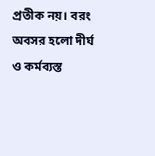প্রতীক নয়। বরং অবসর হলো দীর্ঘ ও কর্মব্যস্ত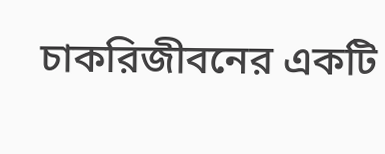চাকরিজীবনের একটি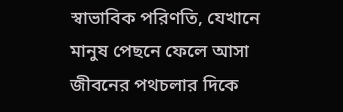স্বাভাবিক পরিণতি, যেখানে মানুষ পেছনে ফেলে আসা জীবনের পথচলার দিকে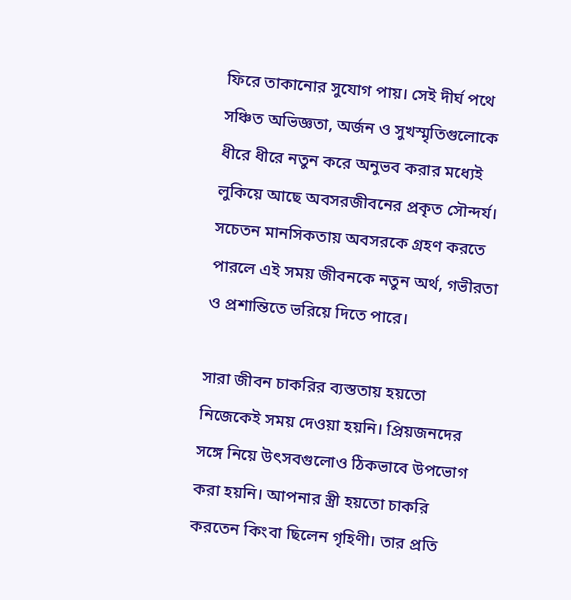ফিরে তাকানোর সুযোগ পায়। সেই দীর্ঘ পথে সঞ্চিত অভিজ্ঞতা, অর্জন ও সুখস্মৃতিগুলোকে ধীরে ধীরে নতুন করে অনুভব করার মধ্যেই লুকিয়ে আছে অবসরজীবনের প্রকৃত সৌন্দর্য। সচেতন মানসিকতায় অবসরকে গ্রহণ করতে পারলে এই সময় জীবনকে নতুন অর্থ, গভীরতা ও প্রশান্তিতে ভরিয়ে দিতে পারে।

সারা জীবন চাকরির ব্যস্ততায় হয়তো নিজেকেই সময় দেওয়া হয়নি। প্রিয়জনদের সঙ্গে নিয়ে উৎসবগুলোও ঠিকভাবে উপভোগ করা হয়নি। আপনার স্ত্রী হয়তো চাকরি করতেন কিংবা ছিলেন গৃহিণী। তার প্রতি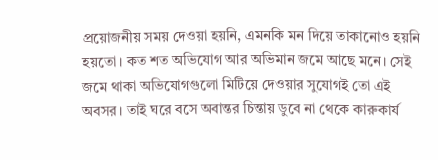প্রয়োজনীয় সময় দেওয়া হয়নি, এমনকি মন দিয়ে তাকানোও হয়নি হয়তো। কত শত অভিযোগ আর অভিমান জমে আছে মনে। সেই জমে থাকা অভিযোগগুলো মিটিয়ে দেওয়ার সুযোগই তো এই অবসর। তাই ঘরে বসে অবান্তর চিন্তায় ডুবে না থেকে কারুকার্য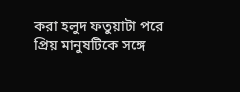করা হলুদ ফতুয়াটা পরে প্রিয় মানুষটিকে সঙ্গে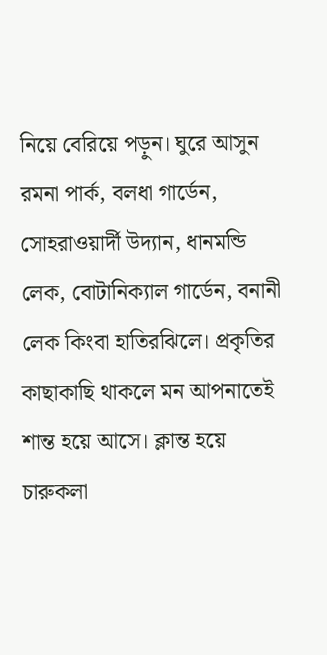নিয়ে বেরিয়ে পড়ুন। ঘুরে আসুন রমনা পার্ক, বলধা গার্ডেন, সোহরাওয়ার্দী উদ্যান, ধানমন্ডি লেক, বোটানিক্যাল গার্ডেন, বনানী লেক কিংবা হাতিরঝিলে। প্রকৃতির কাছাকাছি থাকলে মন আপনাতেই শান্ত হয়ে আসে। ক্লান্ত হয়ে চারুকলা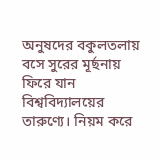অনুষদের বকুলতলায় বসে সুরের মূর্ছনায় ফিরে যান বিশ্ববিদ্যালয়ের তারুণ্যে। নিয়ম করে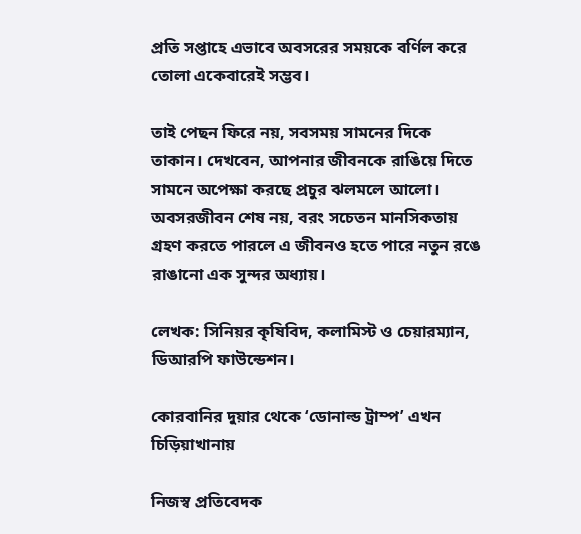প্রতি সপ্তাহে এভাবে অবসরের সময়কে বর্ণিল করে তোলা একেবারেই সম্ভব।

তাই পেছন ফিরে নয়, সবসময় সামনের দিকে তাকান। দেখবেন, আপনার জীবনকে রাঙিয়ে দিতে সামনে অপেক্ষা করছে প্রচুর ঝলমলে আলো। অবসরজীবন শেষ নয়, বরং সচেতন মানসিকতায় গ্রহণ করতে পারলে এ জীবনও হতে পারে নতুন রঙে রাঙানো এক সুন্দর অধ্যায়।

লেখক: সিনিয়র কৃষিবিদ, কলামিস্ট ও চেয়ারম্যান, ডিআরপি ফাউন্ডেশন।

কোরবানির দুয়ার থেকে ‘ডোনাল্ড ট্রাম্প’ এখন চিড়িয়াখানায়

নিজস্ব প্রতিবেদক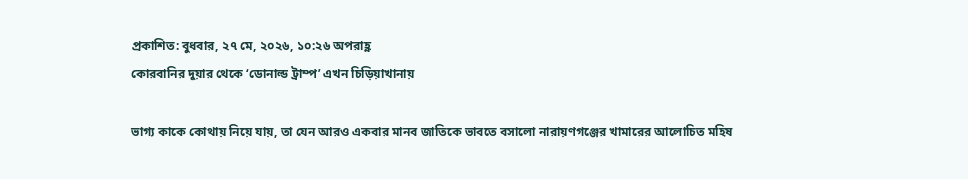প্রকাশিত: বুধবার, ২৭ মে, ২০২৬, ১০:২৬ অপরাহ্ণ
কোরবানির দুয়ার থেকে ‘ডোনাল্ড ট্রাম্প’ এখন চিড়িয়াখানায়

ভাগ্য কাকে কোথায় নিয়ে যায়, তা যেন আরও একবার মানব জাতিকে ভাবতে বসালো নারায়ণগঞ্জের খামারের আলোচিত মহিষ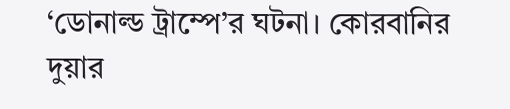‘ডোনাল্ড ট্রাম্পে’র ঘটনা। কোরবানির দুয়ার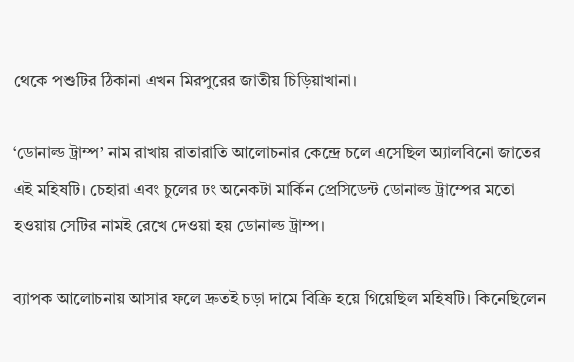থেকে পশুটির ঠিকানা এখন মিরপুরের জাতীয় চিড়িয়াখানা।

‘ডোনাল্ড ট্রাম্প’ নাম রাখায় রাতারাতি আলোচনার কেন্দ্রে চলে এসেছিল অ্যালবিনো জাতের এই মহিষটি। চেহারা এবং চুলের ঢং অনেকটা মার্কিন প্রেসিডেন্ট ডোনাল্ড ট্রাম্পের মতো হওয়ায় সেটির নামই রেখে দেওয়া হয় ডোনাল্ড ট্রাম্প।

ব্যাপক আলোচনায় আসার ফলে দ্রুতই চড়া দামে বিক্রি হয়ে গিয়েছিল মহিষটি। কিনেছিলেন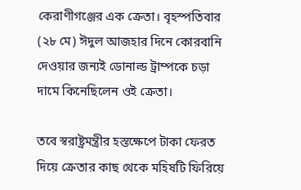কেরাণীগঞ্জের এক ক্রেতা। বৃহস্পতিবার (২৮ মে) ঈদুল আজহার দিনে কোরবানি দেওয়ার জন্যই ডোনাল্ড ট্রাম্পকে চড়া দামে কিনেছিলেন ওই ক্রেতা।

তবে স্বরাষ্ট্রমন্ত্রীর হস্তক্ষেপে টাকা ফেরত দিয়ে ক্রেতার কাছ থেকে মহিষটি ফিরিয়ে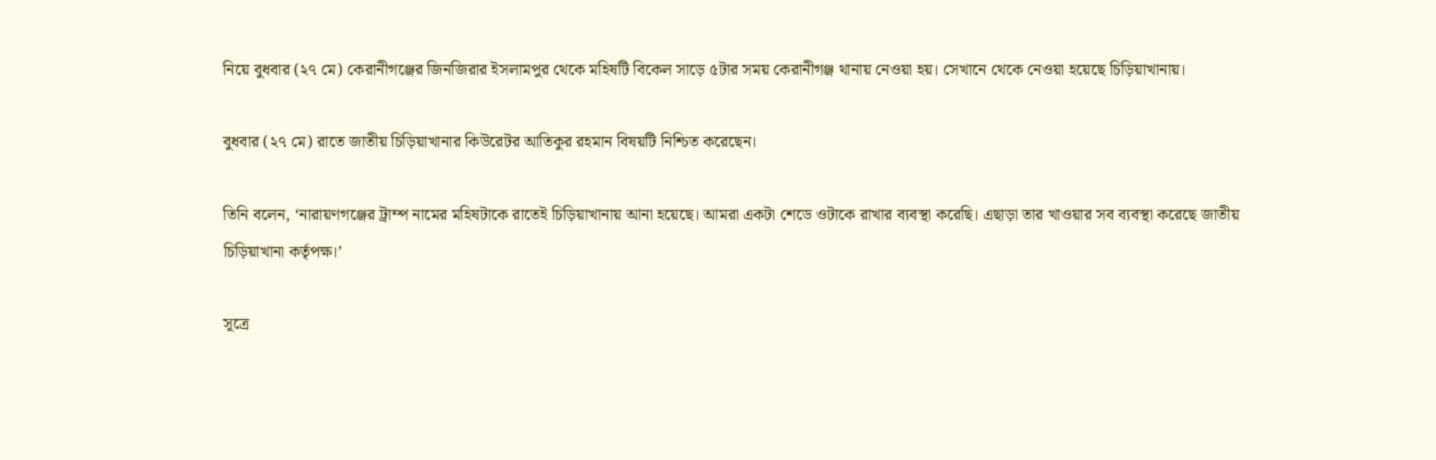নিয়ে বুধবার (২৭ মে) কেরানীগঞ্জের জিনজিরার ইসলামপুর থেকে মহিষটি বিকেল সাড়ে ৫টার সময় কেরানীগঞ্জ থানায় নেওয়া হয়। সেখানে থেকে নেওয়া হয়েছে চিড়িয়াখানায়।

বুধবার (২৭ মে) রাতে জাতীয় চিড়িয়াখানার কিউরেটর আতিকুর রহমান বিষয়টি নিশ্চিত করেছেন।

তিনি বলেন, ‘নারায়ণগঞ্জের ট্রাম্প নামের মহিষটাকে রাতেই চিড়িয়াখানায় আনা হয়েছে। আমরা একটা শেডে ওটাকে রাখার ব্যবস্থা করেছি। এছাড়া তার খাওয়ার সব ব্যবস্থা করেছে জাতীয় চিড়িয়াখানা কর্তৃপক্ষ।’

সূত্রে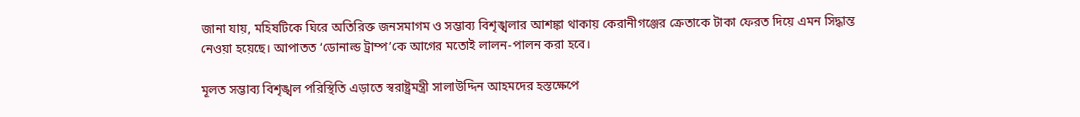জানা যায়, মহিষটিকে ঘিরে অতিরিক্ত জনসমাগম ও সম্ভাব্য বিশৃঙ্খলার আশঙ্কা থাকায় কেরানীগঞ্জের ক্রেতাকে টাকা ফেরত দিয়ে এমন সিদ্ধান্ত নেওয়া হয়েছে। আপাতত ‘ডোনাল্ড ট্রাম্প’কে আগের মতোই লালন-পালন করা হবে।

মূলত সম্ভাব্য বিশৃঙ্খল পরিস্থিতি এড়াতে স্বরাষ্ট্রমন্ত্রী সালাউদ্দিন আহমদের হস্তক্ষেপে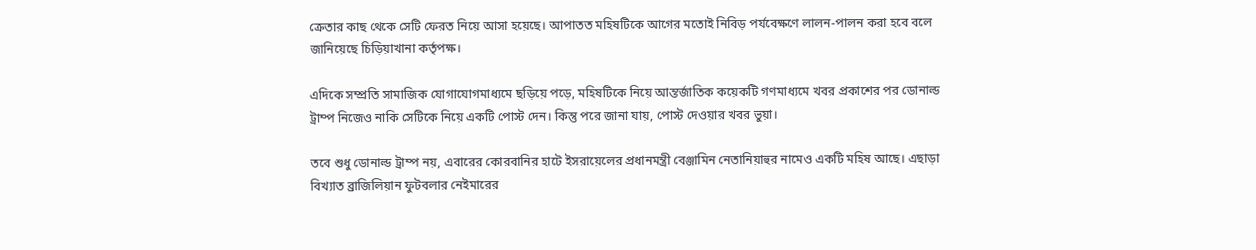ক্রেতার কাছ থেকে সেটি ফেরত নিয়ে আসা হয়েছে। আপাতত মহিষটিকে আগের মতোই নিবিড় পর্যবেক্ষণে লালন-পালন করা হবে বলে জানিয়েছে চিড়িয়াখানা কর্তৃপক্ষ।

এদিকে সম্প্রতি সামাজিক যোগাযোগমাধ্যমে ছড়িয়ে পড়ে, মহিষটিকে নিয়ে আন্তর্জাতিক কয়েকটি গণমাধ্যমে খবর প্রকাশের পর ডোনাল্ড ট্রাম্প নিজেও নাকি সেটিকে নিয়ে একটি পোস্ট দেন। কিন্তু পরে জানা যায়, পোস্ট দেওয়ার খবর ভুয়া।

তবে শুধু ডোনাল্ড ট্রাম্প নয়, এবারের কোরবানির হাটে ইসরায়েলের প্রধানমন্ত্রী বেঞ্জামিন নেতানিয়াহুর নামেও একটি মহিষ আছে। এছাড়া বিখ্যাত ব্রাজিলিয়ান ফুটবলার নেইমারের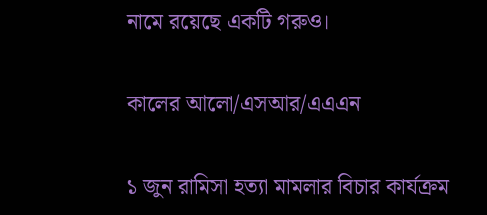নামে রয়েছে একটি গরুও।

কালের আলো/এসআর/এএএন

১ জুন রামিসা হত্যা মামলার বিচার কার্যক্রম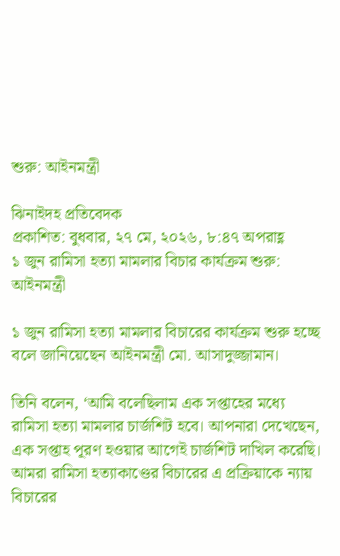শুরু: আইনমন্ত্রী

ঝিনাইদহ প্রতিবেদক
প্রকাশিত: বুধবার, ২৭ মে, ২০২৬, ৮:৪৭ অপরাহ্ণ
১ জুন রামিসা হত্যা মামলার বিচার কার্যক্রম শুরু: আইনমন্ত্রী

১ জুন রামিসা হত্যা মামলার বিচারের কার্যক্রম শুরু হচ্ছে বলে জানিয়েছেন আইনমন্ত্রী মো. আসাদুজ্জামান।

তিনি বলেন, ‘আমি বলেছিলাম এক সপ্তাহের মধ্যে রামিসা হত্যা মামলার চার্জশিট হবে। আপনারা দেখেছেন, এক সপ্তাহ পূরণ হওয়ার আগেই চার্জশিট দাখিল করেছি। আমরা রামিসা হত্যাকাণ্ডের বিচারের এ প্রক্রিয়াকে ন্যায় বিচারের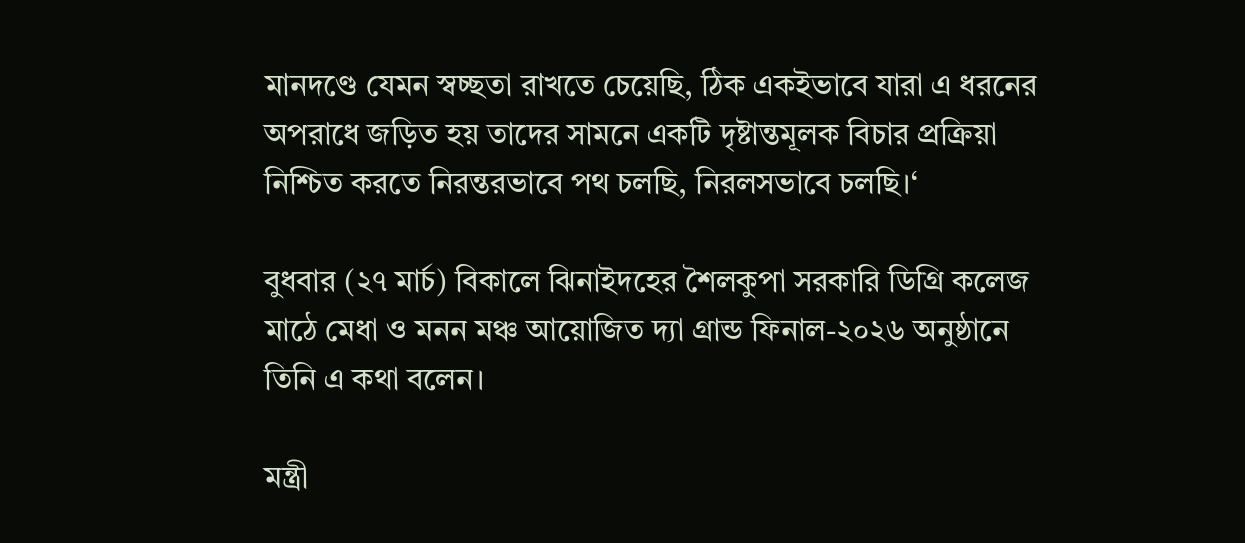মানদণ্ডে যেমন স্বচ্ছতা রাখতে চেয়েছি, ঠিক একইভাবে যারা এ ধরনের অপরাধে জড়িত হয় তাদের সামনে একটি দৃষ্টান্তমূলক বিচার প্রক্রিয়া নিশ্চিত করতে নিরন্তরভাবে পথ চলছি, নিরলসভাবে চলছি।‘

বুধবার (২৭ মার্চ) বিকালে ঝিনাইদহের শৈলকুপা সরকারি ডিগ্রি কলেজ মাঠে মেধা ও মনন মঞ্চ আয়োজিত দ্যা গ্রান্ড ফিনাল-২০২৬ অনুষ্ঠানে তিনি এ কথা বলেন।

মন্ত্রী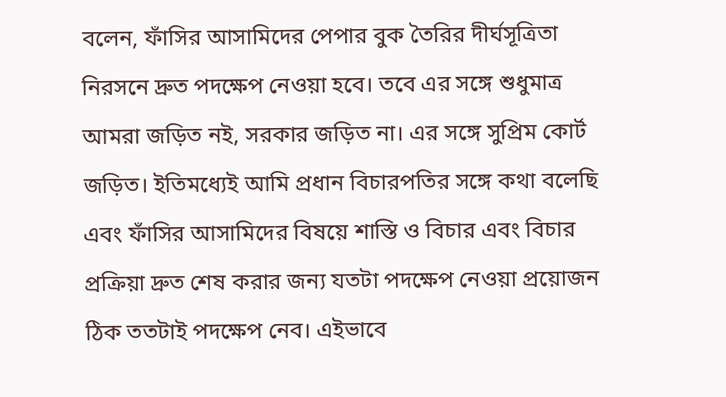বলেন, ফাঁসির আসামিদের পেপার বুক তৈরির দীর্ঘসূত্রিতা নিরসনে দ্রুত পদক্ষেপ নেওয়া হবে। তবে এর সঙ্গে শুধুমাত্র আমরা জড়িত নই, সরকার জড়িত না। এর সঙ্গে সুপ্রিম কোর্ট জড়িত। ইতিমধ্যেই আমি প্রধান বিচারপতির সঙ্গে কথা বলেছি এবং ফাঁসির আসামিদের বিষয়ে শাস্তি ও বিচার এবং বিচার প্রক্রিয়া দ্রুত শেষ করার জন্য যতটা পদক্ষেপ নেওয়া প্রয়োজন ঠিক ততটাই পদক্ষেপ নেব। এইভাবে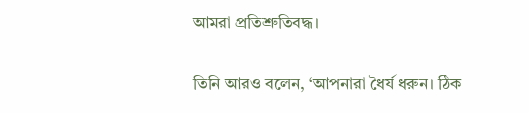আমরা প্রতিশ্রুতিবদ্ধ।

তিনি আরও বলেন, ‘আপনারা ধৈর্য ধরুন। ঠিক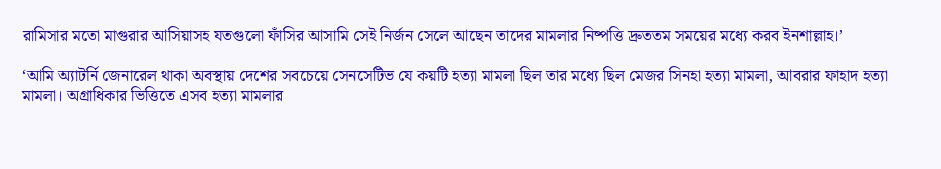রামিসার মতো মাগুরার আসিয়াসহ যতগুলো ফাঁসির আসামি সেই নির্জন সেলে আছেন তাদের মামলার নিষ্পত্তি দ্রুততম সময়ের মধ্যে করব ইনশাল্লাহ।’

‘আমি অ্যাটর্নি জেনারেল থাকা অবস্থায় দেশের সবচেয়ে সেনসেটিভ যে কয়টি হত্যা মামলা ছিল তার মধ্যে ছিল মেজর সিনহা হত্যা মামলা, আবরার ফাহাদ হত্যা মামলা। অগ্রাধিকার ভিত্তিতে এসব হত্যা মামলার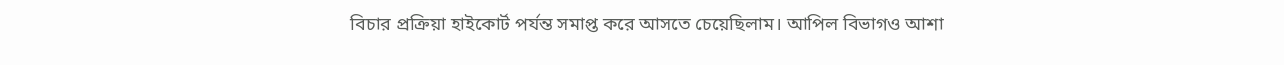বিচার প্রক্রিয়া হাইকোর্ট পর্যন্ত সমাপ্ত করে আসতে চেয়েছিলাম। আপিল বিভাগও আশা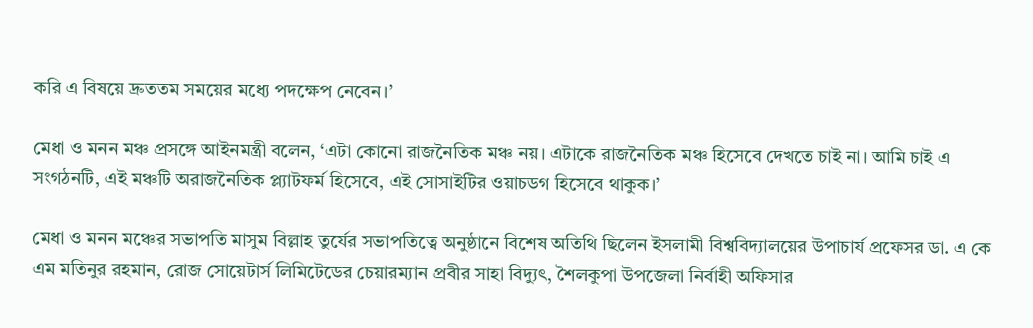করি এ বিষয়ে দ্রুততম সময়ের মধ্যে পদক্ষেপ নেবেন।’

মেধা ও মনন মঞ্চ প্রসঙ্গে আইনমন্ত্রী বলেন, ‘এটা কোনো রাজনৈতিক মঞ্চ নয়। এটাকে রাজনৈতিক মঞ্চ হিসেবে দেখতে চাই না। আমি চাই এ সংগঠনটি, এই মঞ্চটি অরাজনৈতিক প্ল্যাটফর্ম হিসেবে, এই সোসাইটির ওয়াচডগ হিসেবে থাকুক।’

মেধা ও মনন মঞ্চের সভাপতি মাসুম বিল্লাহ তুর্যের সভাপতিত্বে অনুষ্ঠানে বিশেষ অতিথি ছিলেন ইসলামী বিশ্ববিদ্যালয়ের উপাচার্য প্রফেসর ডা. এ কে এম মতিনুর রহমান, রোজ সোয়েটার্স লিমিটেডের চেয়ারম্যান প্রবীর সাহা বিদ্যুৎ, শৈলকুপা উপজেলা নির্বাহী অফিসার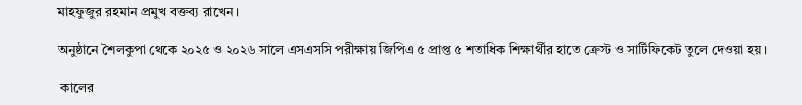মাহফুজুর রহমান প্রমুখ বক্তব্য রাখেন।

অনুষ্ঠানে শৈলকুপা থেকে ২০২৫ ও ২০২৬ সালে এসএসসি পরীক্ষায় জিপিএ ৫ প্রাপ্ত ৫ শতাধিক শিক্ষার্থীর হাতে ক্রেস্ট ও সার্টিফিকেট তুলে দেওয়া হয়।

 কালের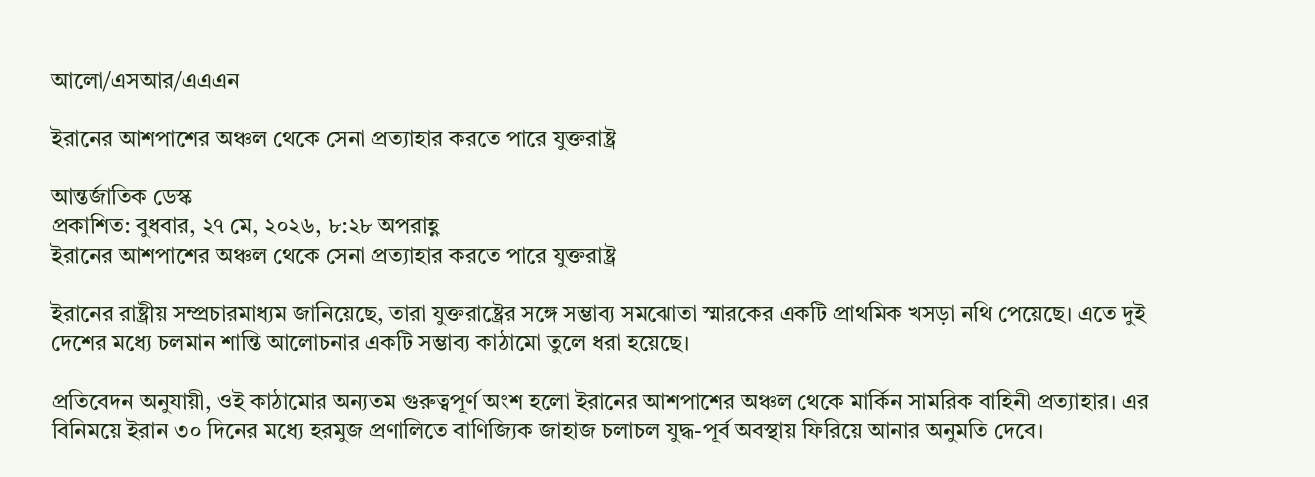আলো/এসআর/এএএন

ইরানের আশপাশের অঞ্চল থেকে সেনা প্রত্যাহার করতে পারে যুক্তরাষ্ট্র

আন্তর্জাতিক ডেস্ক
প্রকাশিত: বুধবার, ২৭ মে, ২০২৬, ৮:২৮ অপরাহ্ণ
ইরানের আশপাশের অঞ্চল থেকে সেনা প্রত্যাহার করতে পারে যুক্তরাষ্ট্র

ইরানের রাষ্ট্রীয় সম্প্রচারমাধ্যম জানিয়েছে, তারা যুক্তরাষ্ট্রের সঙ্গে সম্ভাব্য সমঝোতা স্মারকের একটি প্রাথমিক খসড়া নথি পেয়েছে। এতে দুই দেশের মধ্যে চলমান শান্তি আলোচনার একটি সম্ভাব্য কাঠামো তুলে ধরা হয়েছে।

প্রতিবেদন অনুযায়ী, ওই কাঠামোর অন্যতম গুরুত্বপূর্ণ অংশ হলো ইরানের আশপাশের অঞ্চল থেকে মার্কিন সামরিক বাহিনী প্রত্যাহার। এর বিনিময়ে ইরান ৩০ দিনের মধ্যে হরমুজ প্রণালিতে বাণিজ্যিক জাহাজ চলাচল যুদ্ধ-পূর্ব অবস্থায় ফিরিয়ে আনার অনুমতি দেবে।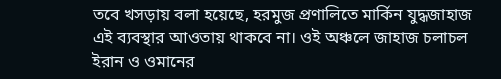তবে খসড়ায় বলা হয়েছে, হরমুজ প্রণালিতে মার্কিন যুদ্ধজাহাজ এই ব্যবস্থার আওতায় থাকবে না। ওই অঞ্চলে জাহাজ চলাচল ইরান ও ওমানের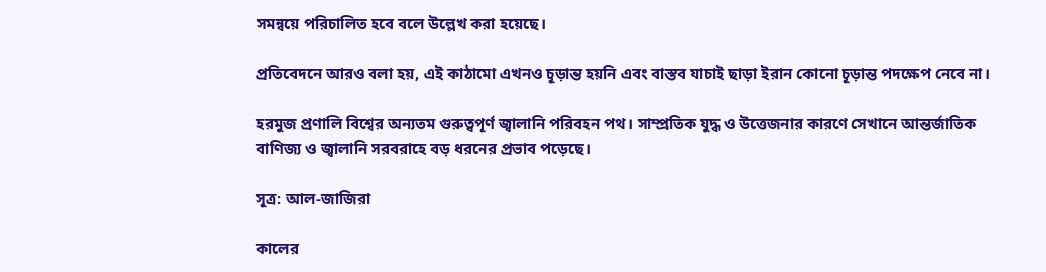সমন্বয়ে পরিচালিত হবে বলে উল্লেখ করা হয়েছে।

প্রতিবেদনে আরও বলা হয়, এই কাঠামো এখনও চূড়ান্ত হয়নি এবং বাস্তব যাচাই ছাড়া ইরান কোনো চূড়ান্ত পদক্ষেপ নেবে না।

হরমুজ প্রণালি বিশ্বের অন্যতম গুরুত্বপূর্ণ জ্বালানি পরিবহন পথ। সাম্প্রতিক যুদ্ধ ও উত্তেজনার কারণে সেখানে আন্তর্জাতিক বাণিজ্য ও জ্বালানি সরবরাহে বড় ধরনের প্রভাব পড়েছে।

সূত্র: আল-জাজিরা

কালের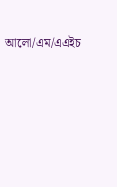আলো/এম/এএইচ